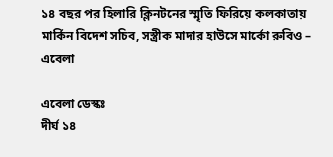১৪ বছর পর হিলারি ক্লিনটনের স্মৃতি ফিরিয়ে কলকাতায় মার্কিন বিদেশ সচিব, সস্ত্রীক মাদার হাউসে মার্কো রুবিও – এবেলা

এবেলা ডেস্কঃ
দীর্ঘ ১৪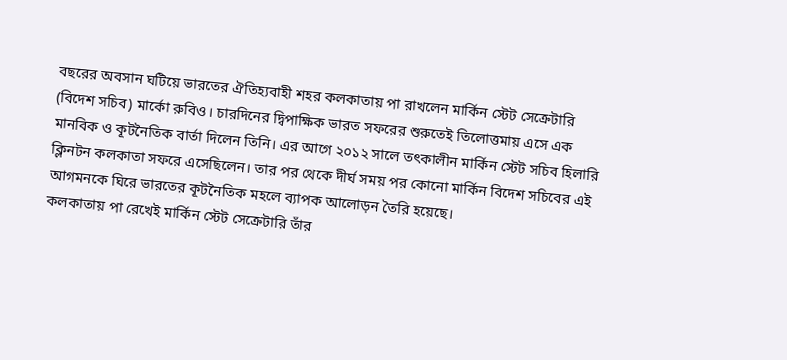বছরের অবসান ঘটিয়ে ভারতের ঐতিহ্যবাহী শহর কলকাতায় পা রাখলেন মার্কিন স্টেট সেক্রেটারি (বিদেশ সচিব) মার্কো রুবিও। চারদিনের দ্বিপাক্ষিক ভারত সফরের শুরুতেই তিলোত্তমায় এসে এক মানবিক ও কূটনৈতিক বার্তা দিলেন তিনি। এর আগে ২০১২ সালে তৎকালীন মার্কিন স্টেট সচিব হিলারি ক্লিনটন কলকাতা সফরে এসেছিলেন। তার পর থেকে দীর্ঘ সময় পর কোনো মার্কিন বিদেশ সচিবের এই আগমনকে ঘিরে ভারতের কূটনৈতিক মহলে ব্যাপক আলোড়ন তৈরি হয়েছে।
কলকাতায় পা রেখেই মার্কিন স্টেট সেক্রেটারি তাঁর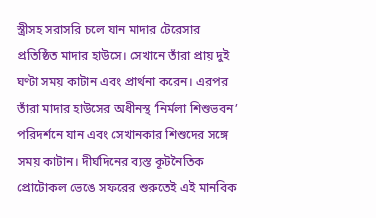স্ত্রীসহ সরাসরি চলে যান মাদার টেরেসার প্রতিষ্ঠিত মাদার হাউসে। সেখানে তাঁরা প্রায় দুই ঘণ্টা সময় কাটান এবং প্রার্থনা করেন। এরপর তাঁরা মাদার হাউসের অধীনস্থ ‘নির্মলা শিশুভবন’ পরিদর্শনে যান এবং সেখানকার শিশুদের সঙ্গে সময় কাটান। দীর্ঘদিনের ব্যস্ত কূটনৈতিক প্রোটোকল ভেঙে সফরের শুরুতেই এই মানবিক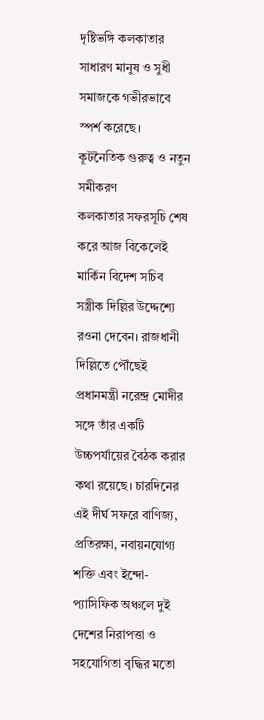দৃষ্টিভঙ্গি কলকাতার সাধারণ মানুষ ও সুধী সমাজকে গভীরভাবে স্পর্শ করেছে।
কূটনৈতিক গুরুত্ব ও নতুন সমীকরণ
কলকাতার সফরসূচি শেষ করে আজ বিকেলেই মার্কিন বিদেশ সচিব সস্ত্রীক দিল্লির উদ্দেশ্যে রওনা দেবেন। রাজধানী দিল্লিতে পৌঁছেই প্রধানমন্ত্রী নরেন্দ্র মোদীর সঙ্গে তাঁর একটি উচ্চপর্যায়ের বৈঠক করার কথা রয়েছে। চারদিনের এই দীর্ঘ সফরে বাণিজ্য, প্রতিরক্ষা, নবায়নযোগ্য শক্তি এবং ইন্দো-প্যাসিফিক অঞ্চলে দুই দেশের নিরাপত্তা ও সহযোগিতা বৃদ্ধির মতো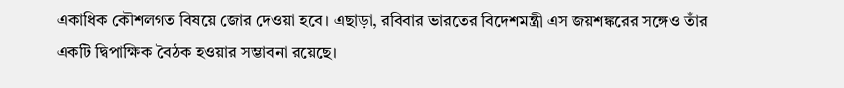একাধিক কৌশলগত বিষয়ে জোর দেওয়া হবে। এছাড়া, রবিবার ভারতের বিদেশমন্ত্রী এস জয়শঙ্করের সঙ্গেও তাঁর একটি দ্বিপাক্ষিক বৈঠক হওয়ার সম্ভাবনা রয়েছে।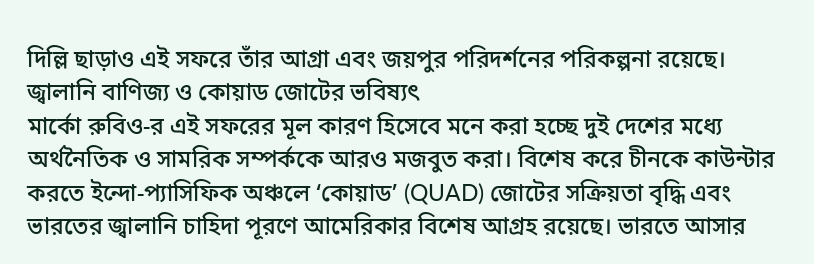দিল্লি ছাড়াও এই সফরে তাঁর আগ্রা এবং জয়পুর পরিদর্শনের পরিকল্পনা রয়েছে।
জ্বালানি বাণিজ্য ও কোয়াড জোটের ভবিষ্যৎ
মার্কো রুবিও-র এই সফরের মূল কারণ হিসেবে মনে করা হচ্ছে দুই দেশের মধ্যে অর্থনৈতিক ও সামরিক সম্পর্ককে আরও মজবুত করা। বিশেষ করে চীনকে কাউন্টার করতে ইন্দো-প্যাসিফিক অঞ্চলে ‘কোয়াড’ (QUAD) জোটের সক্রিয়তা বৃদ্ধি এবং ভারতের জ্বালানি চাহিদা পূরণে আমেরিকার বিশেষ আগ্রহ রয়েছে। ভারতে আসার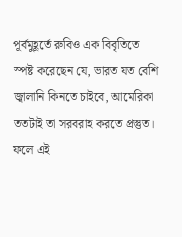পূর্বমুহূর্তে রুবিও এক বিবৃতিতে স্পষ্ট করেছেন যে, ভারত যত বেশি জ্বালানি কিনতে চাইবে, আমেরিকা ততটাই তা সরবরাহ করতে প্রস্তুত। ফলে এই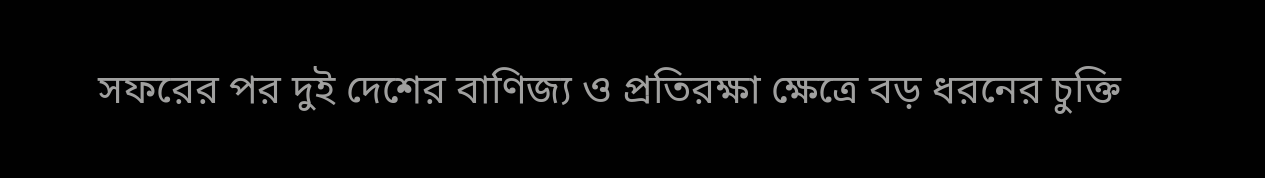সফরের পর দুই দেশের বাণিজ্য ও প্রতিরক্ষা ক্ষেত্রে বড় ধরনের চুক্তি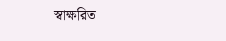স্বাক্ষরিত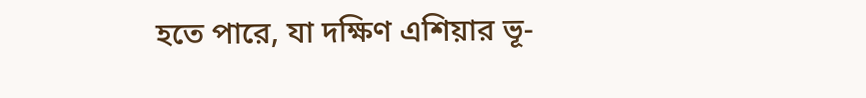হতে পারে, যা দক্ষিণ এশিয়ার ভূ-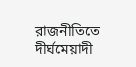রাজনীতিতে দীর্ঘমেয়াদী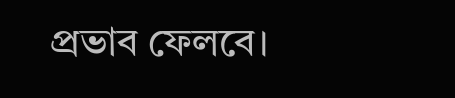প্রভাব ফেলবে।